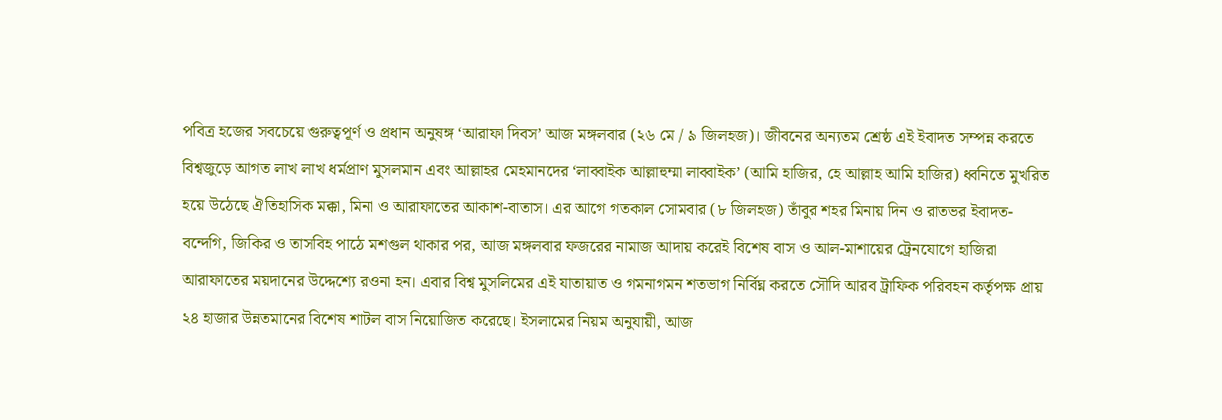পবিত্র হজের সবচেয়ে গুরুত্বপূর্ণ ও প্রধান অনুষঙ্গ ‘আরাফা দিবস’ আজ মঙ্গলবার (২৬ মে / ৯ জিলহজ)। জীবনের অন্যতম শ্রেষ্ঠ এই ইবাদত সম্পন্ন করতে বিশ্বজুড়ে আগত লাখ লাখ ধর্মপ্রাণ মুসলমান এবং আল্লাহর মেহমানদের ‘লাব্বাইক আল্লাহুম্মা লাব্বাইক’ (আমি হাজির, হে আল্লাহ আমি হাজির) ধ্বনিতে মুখরিত হয়ে উঠেছে ঐতিহাসিক মক্কা, মিনা ও আরাফাতের আকাশ-বাতাস। এর আগে গতকাল সোমবার (৮ জিলহজ) তাঁবুর শহর মিনায় দিন ও রাতভর ইবাদত-বন্দেগি, জিকির ও তাসবিহ পাঠে মশগুল থাকার পর, আজ মঙ্গলবার ফজরের নামাজ আদায় করেই বিশেষ বাস ও আল-মাশায়ের ট্রেনযোগে হাজিরা আরাফাতের ময়দানের উদ্দেশ্যে রওনা হন। এবার বিশ্ব মুসলিমের এই যাতায়াত ও গমনাগমন শতভাগ নির্বিঘ্ন করতে সৌদি আরব ট্রাফিক পরিবহন কর্তৃপক্ষ প্রায় ২৪ হাজার উন্নতমানের বিশেষ শাটল বাস নিয়োজিত করেছে। ইসলামের নিয়ম অনুযায়ী, আজ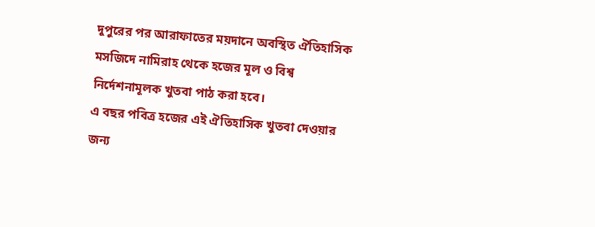দুপুরের পর আরাফাতের ময়দানে অবস্থিত ঐতিহাসিক মসজিদে নামিরাহ থেকে হজের মূল ও বিশ্ব নির্দেশনামূলক খুতবা পাঠ করা হবে।
এ বছর পবিত্র হজের এই ঐতিহাসিক খুতবা দেওয়ার জন্য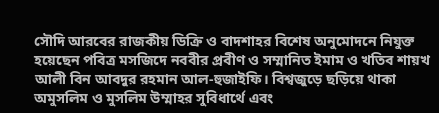সৌদি আরবের রাজকীয় ডিক্রি ও বাদশাহর বিশেষ অনুমোদনে নিযুক্ত হয়েছেন পবিত্র মসজিদে নববীর প্রবীণ ও সম্মানিত ইমাম ও খতিব শায়খ আলী বিন আবদুর রহমান আল-হুজাইফি। বিশ্বজুড়ে ছড়িয়ে থাকা অমুসলিম ও মুসলিম উম্মাহর সুবিধার্থে এবং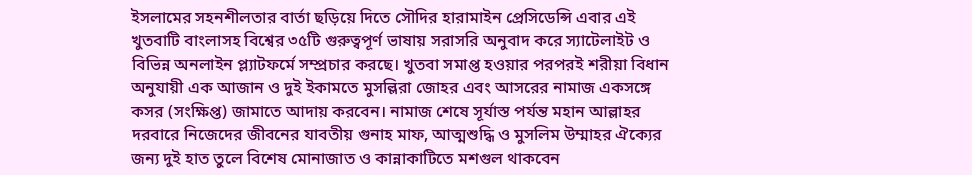ইসলামের সহনশীলতার বার্তা ছড়িয়ে দিতে সৌদির হারামাইন প্রেসিডেন্সি এবার এই খুতবাটি বাংলাসহ বিশ্বের ৩৫টি গুরুত্বপূর্ণ ভাষায় সরাসরি অনুবাদ করে স্যাটেলাইট ও বিভিন্ন অনলাইন প্ল্যাটফর্মে সম্প্রচার করছে। খুতবা সমাপ্ত হওয়ার পরপরই শরীয়া বিধান অনুযায়ী এক আজান ও দুই ইকামতে মুসল্লিরা জোহর এবং আসরের নামাজ একসঙ্গে কসর (সংক্ষিপ্ত) জামাতে আদায় করবেন। নামাজ শেষে সূর্যাস্ত পর্যন্ত মহান আল্লাহর দরবারে নিজেদের জীবনের যাবতীয় গুনাহ মাফ, আত্মশুদ্ধি ও মুসলিম উম্মাহর ঐক্যের জন্য দুই হাত তুলে বিশেষ মোনাজাত ও কান্নাকাটিতে মশগুল থাকবেন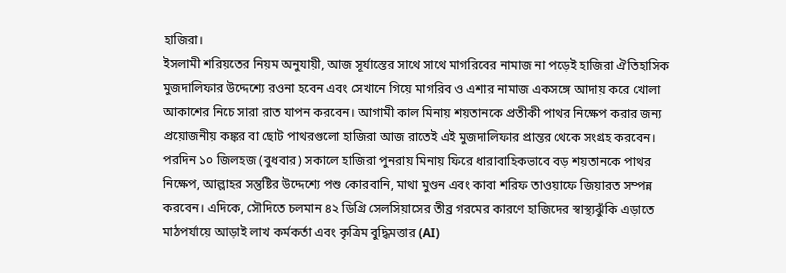হাজিরা।
ইসলামী শরিয়তের নিয়ম অনুযায়ী, আজ সূর্যাস্তের সাথে সাথে মাগরিবের নামাজ না পড়েই হাজিরা ঐতিহাসিক মুজদালিফার উদ্দেশ্যে রওনা হবেন এবং সেখানে গিয়ে মাগরিব ও এশার নামাজ একসঙ্গে আদায় করে খোলা আকাশের নিচে সারা রাত যাপন করবেন। আগামী কাল মিনায় শয়তানকে প্রতীকী পাথর নিক্ষেপ করার জন্য প্রয়োজনীয় কঙ্কর বা ছোট পাথরগুলো হাজিরা আজ রাতেই এই মুজদালিফার প্রান্তর থেকে সংগ্রহ করবেন। পরদিন ১০ জিলহজ (বুধবার) সকালে হাজিরা পুনরায় মিনায় ফিরে ধারাবাহিকভাবে বড় শয়তানকে পাথর নিক্ষেপ, আল্লাহর সন্তুষ্টির উদ্দেশ্যে পশু কোরবানি, মাথা মুণ্ডন এবং কাবা শরিফ তাওয়াফে জিয়ারত সম্পন্ন করবেন। এদিকে, সৌদিতে চলমান ৪২ ডিগ্রি সেলসিয়াসের তীব্র গরমের কারণে হাজিদের স্বাস্থ্যঝুঁকি এড়াতে মাঠপর্যায়ে আড়াই লাখ কর্মকর্তা এবং কৃত্রিম বুদ্ধিমত্তার (AI)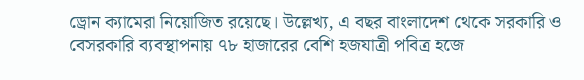ড্রোন ক্যামেরা নিয়োজিত রয়েছে। উল্লেখ্য, এ বছর বাংলাদেশ থেকে সরকারি ও বেসরকারি ব্যবস্থাপনায় ৭৮ হাজারের বেশি হজযাত্রী পবিত্র হজে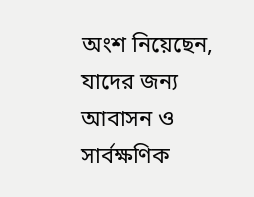অংশ নিয়েছেন, যাদের জন্য আবাসন ও সার্বক্ষণিক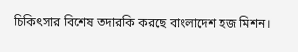চিকিৎসার বিশেষ তদারকি করছে বাংলাদেশ হজ মিশন।